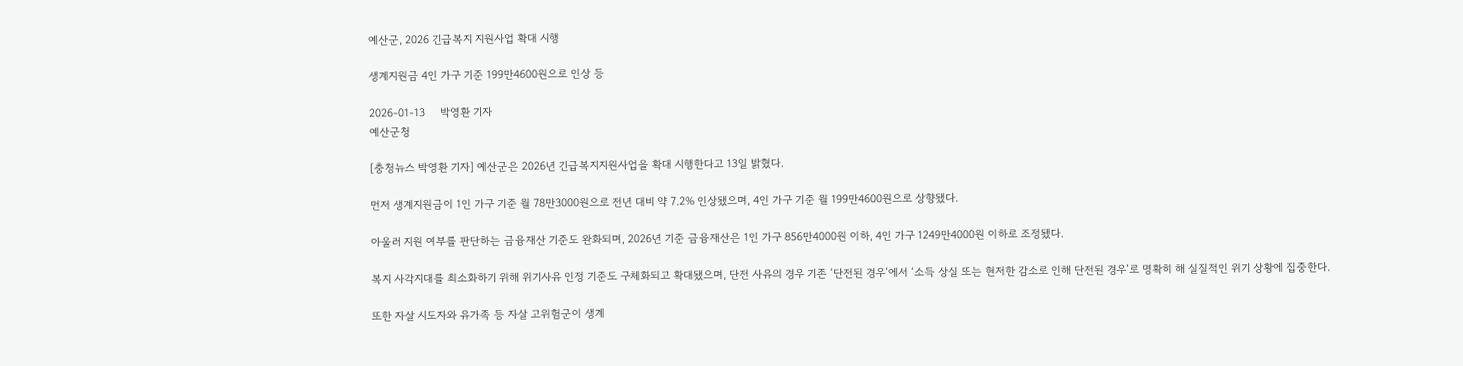예산군, 2026 긴급복지 지원사업 확대 시행

생계지원금 4인 가구 기준 199만4600원으로 인상 등

2026-01-13     박영환 기자
예산군청

[충청뉴스 박영환 기자] 예산군은 2026년 긴급복지지원사업을 확대 시행한다고 13일 밝혔다.

먼저 생계지원금이 1인 가구 기준 월 78만3000원으로 전년 대비 약 7.2% 인상됐으며, 4인 가구 기준 월 199만4600원으로 상향됐다.

아울러 지원 여부를 판단하는 금융재산 기준도 완화되며, 2026년 기준 금융재산은 1인 가구 856만4000원 이하, 4인 가구 1249만4000원 이하로 조정됐다.

복지 사각지대를 최소화하기 위해 위기사유 인정 기준도 구체화되고 확대됐으며, 단전 사유의 경우 기존 ‘단전된 경우’에서 ‘소득 상실 또는 현저한 감소로 인해 단전된 경우’로 명확히 해 실질적인 위기 상황에 집중한다.

또한 자살 시도자와 유가족 등 자살 고위험군이 생계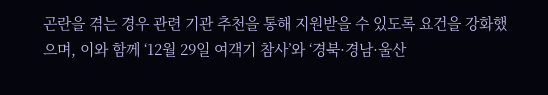곤란을 겪는 경우 관련 기관 추천을 통해 지원받을 수 있도록 요건을 강화했으며, 이와 함께 ‘12월 29일 여객기 참사’와 ‘경북·경남·울산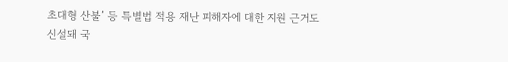초대형 산불’ 등 특별법 적용 재난 피해자에 대한 지원 근거도 신설돼 국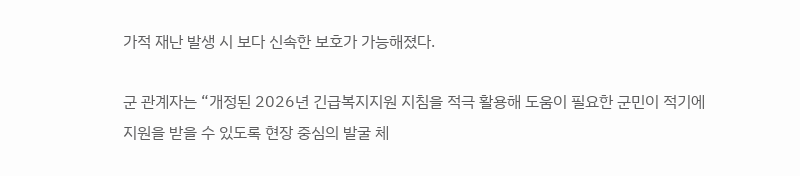가적 재난 발생 시 보다 신속한 보호가 가능해졌다.

군 관계자는 “개정된 2026년 긴급복지지원 지침을 적극 활용해 도움이 필요한 군민이 적기에 지원을 받을 수 있도록 현장 중심의 발굴 체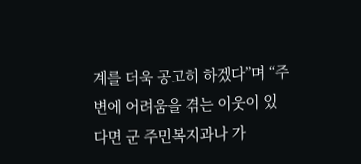계를 더욱 공고히 하겠다”며 “주변에 어려움을 겪는 이웃이 있다면 군 주민복지과나 가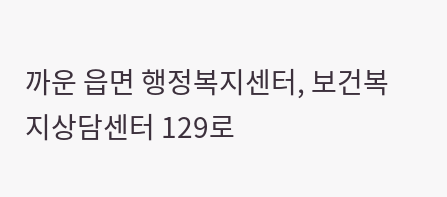까운 읍면 행정복지센터, 보건복지상담센터 129로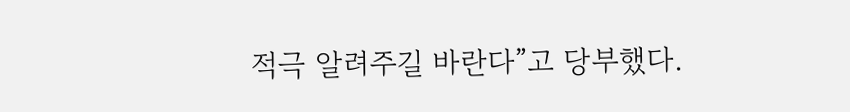적극 알려주길 바란다”고 당부했다.